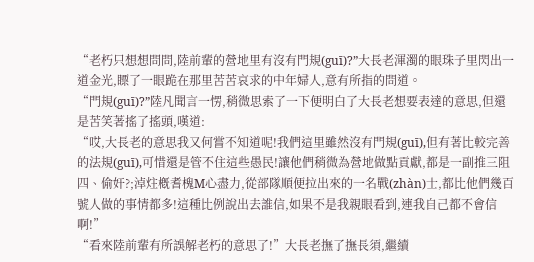“老朽只想想問問,陸前輩的營地里有沒有門規(guī)?”大長老渾濁的眼珠子里閃出一道金光,瞟了一眼跪在那里苦苦哀求的中年婦人,意有所指的問道。
“門規(guī)?”陸凡聞言一愣,稍微思索了一下便明白了大長老想要表達的意思,但還是苦笑著搖了搖頭,嘆道:
“哎,大長老的意思我又何嘗不知道呢!我們這里雖然沒有門規(guī),但有著比較完善的法規(guī),可惜還是管不住這些愚民!讓他們稍微為營地做點貢獻,都是一副推三阻四、偷奸?;淖炷槪耆槐M心盡力,從部隊順便拉出來的一名戰(zhàn)士,都比他們幾百號人做的事情都多!這種比例說出去誰信,如果不是我親眼看到,連我自己都不會信啊!”
“看來陸前輩有所誤解老朽的意思了!”大長老撫了撫長須,繼續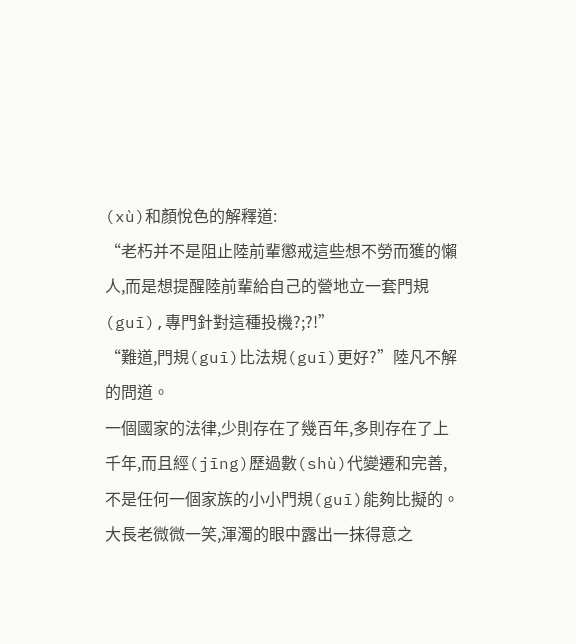(xù)和顏悅色的解釋道:
“老朽并不是阻止陸前輩懲戒這些想不勞而獲的懶人,而是想提醒陸前輩給自己的營地立一套門規(guī),專門針對這種投機?;?!”
“難道,門規(guī)比法規(guī)更好?”陸凡不解的問道。
一個國家的法律,少則存在了幾百年,多則存在了上千年,而且經(jīng)歷過數(shù)代變遷和完善,不是任何一個家族的小小門規(guī)能夠比擬的。
大長老微微一笑,渾濁的眼中露出一抹得意之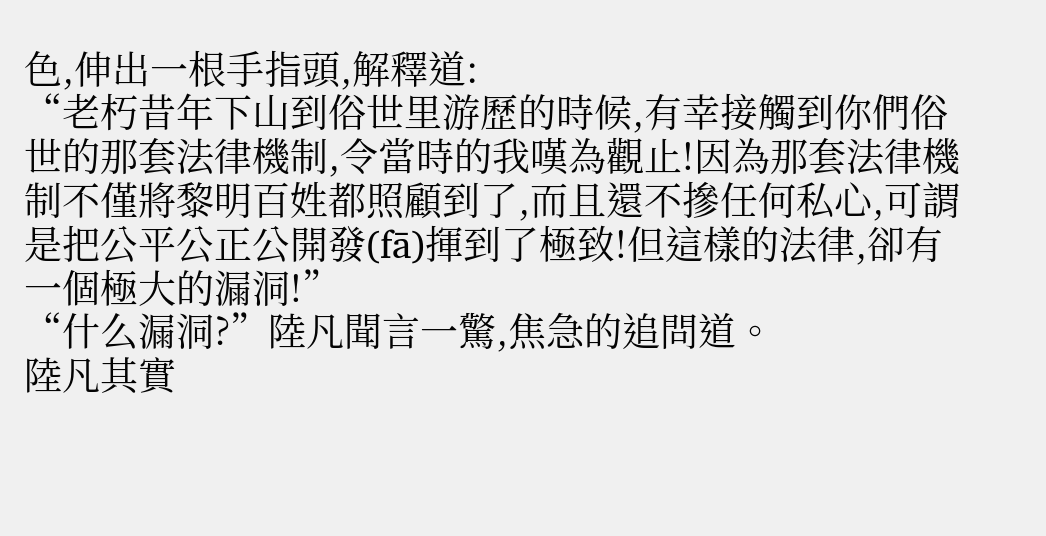色,伸出一根手指頭,解釋道:
“老朽昔年下山到俗世里游歷的時候,有幸接觸到你們俗世的那套法律機制,令當時的我嘆為觀止!因為那套法律機制不僅將黎明百姓都照顧到了,而且還不摻任何私心,可謂是把公平公正公開發(fā)揮到了極致!但這樣的法律,卻有一個極大的漏洞!”
“什么漏洞?”陸凡聞言一驚,焦急的追問道。
陸凡其實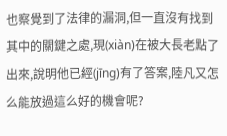也察覺到了法律的漏洞,但一直沒有找到其中的關鍵之處,現(xiàn)在被大長老點了出來,說明他已經(jīng)有了答案,陸凡又怎么能放過這么好的機會呢?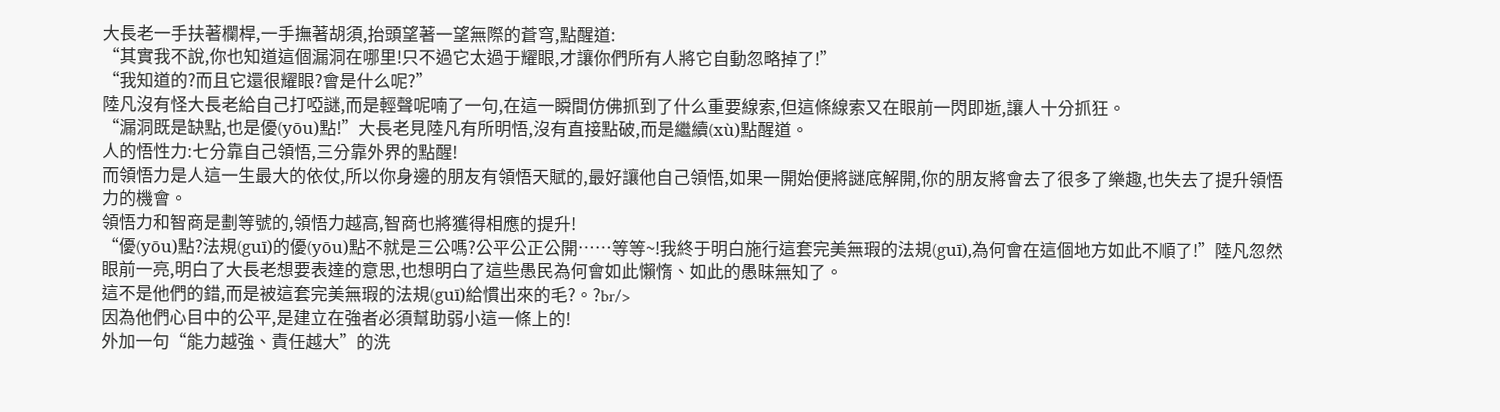大長老一手扶著欄桿,一手撫著胡須,抬頭望著一望無際的蒼穹,點醒道:
“其實我不說,你也知道這個漏洞在哪里!只不過它太過于耀眼,才讓你們所有人將它自動忽略掉了!”
“我知道的?而且它還很耀眼?會是什么呢?”
陸凡沒有怪大長老給自己打啞謎,而是輕聲呢喃了一句,在這一瞬間仿佛抓到了什么重要線索,但這條線索又在眼前一閃即逝,讓人十分抓狂。
“漏洞既是缺點,也是優(yōu)點!”大長老見陸凡有所明悟,沒有直接點破,而是繼續(xù)點醒道。
人的悟性力:七分靠自己領悟,三分靠外界的點醒!
而領悟力是人這一生最大的依仗,所以你身邊的朋友有領悟天賦的,最好讓他自己領悟,如果一開始便將謎底解開,你的朋友將會去了很多了樂趣,也失去了提升領悟力的機會。
領悟力和智商是劃等號的,領悟力越高,智商也將獲得相應的提升!
“優(yōu)點?法規(guī)的優(yōu)點不就是三公嗎?公平公正公開……等等~!我終于明白施行這套完美無瑕的法規(guī),為何會在這個地方如此不順了!”陸凡忽然眼前一亮,明白了大長老想要表達的意思,也想明白了這些愚民為何會如此懶惰、如此的愚昧無知了。
這不是他們的錯,而是被這套完美無瑕的法規(guī)給慣出來的毛?。?br/>
因為他們心目中的公平,是建立在強者必須幫助弱小這一條上的!
外加一句“能力越強、責任越大”的洗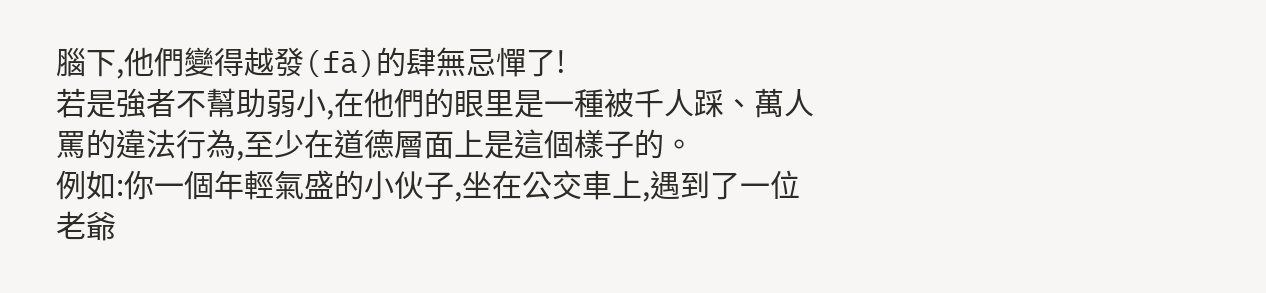腦下,他們變得越發(fā)的肆無忌憚了!
若是強者不幫助弱小,在他們的眼里是一種被千人踩、萬人罵的違法行為,至少在道德層面上是這個樣子的。
例如:你一個年輕氣盛的小伙子,坐在公交車上,遇到了一位老爺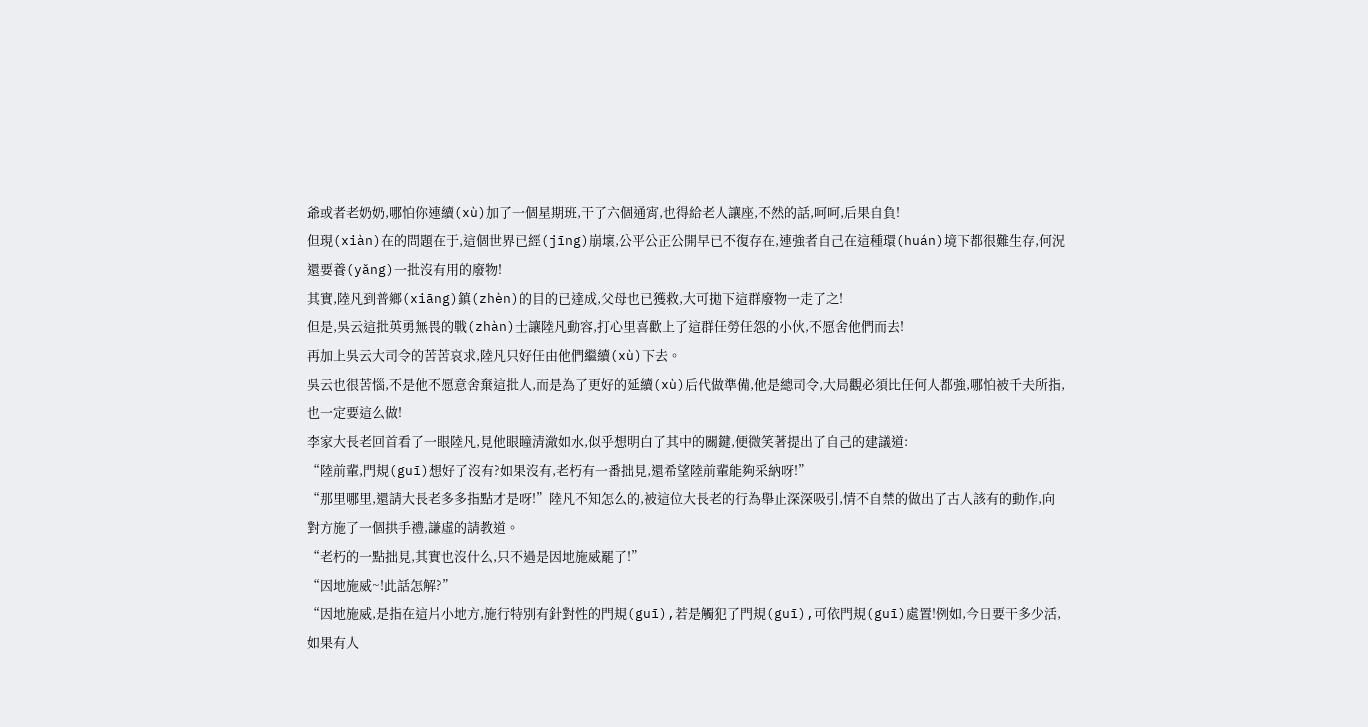爺或者老奶奶,哪怕你連續(xù)加了一個星期班,干了六個通宵,也得給老人讓座,不然的話,呵呵,后果自負!
但現(xiàn)在的問題在于,這個世界已經(jīng)崩壞,公平公正公開早已不復存在,連強者自己在這種環(huán)境下都很難生存,何況還要養(yǎng)一批沒有用的廢物!
其實,陸凡到普鄉(xiāng)鎮(zhèn)的目的已達成,父母也已獲救,大可拋下這群廢物一走了之!
但是,吳云這批英勇無畏的戰(zhàn)士讓陸凡動容,打心里喜歡上了這群任勞任怨的小伙,不愿舍他們而去!
再加上吳云大司令的苦苦哀求,陸凡只好任由他們繼續(xù)下去。
吳云也很苦惱,不是他不愿意舍棄這批人,而是為了更好的延續(xù)后代做準備,他是總司令,大局觀必須比任何人都強,哪怕被千夫所指,也一定要這么做!
李家大長老回首看了一眼陸凡,見他眼瞳清澈如水,似乎想明白了其中的關鍵,便微笑著提出了自己的建議道:
“陸前輩,門規(guī)想好了沒有?如果沒有,老朽有一番拙見,還希望陸前輩能夠采納呀!”
“那里哪里,還請大長老多多指點才是呀!”陸凡不知怎么的,被這位大長老的行為舉止深深吸引,情不自禁的做出了古人該有的動作,向對方施了一個拱手禮,謙虛的請教道。
“老朽的一點拙見,其實也沒什么,只不過是因地施威罷了!”
“因地施威~!此話怎解?”
“因地施威,是指在這片小地方,施行特別有針對性的門規(guī),若是觸犯了門規(guī),可依門規(guī)處置!例如,今日要干多少活,如果有人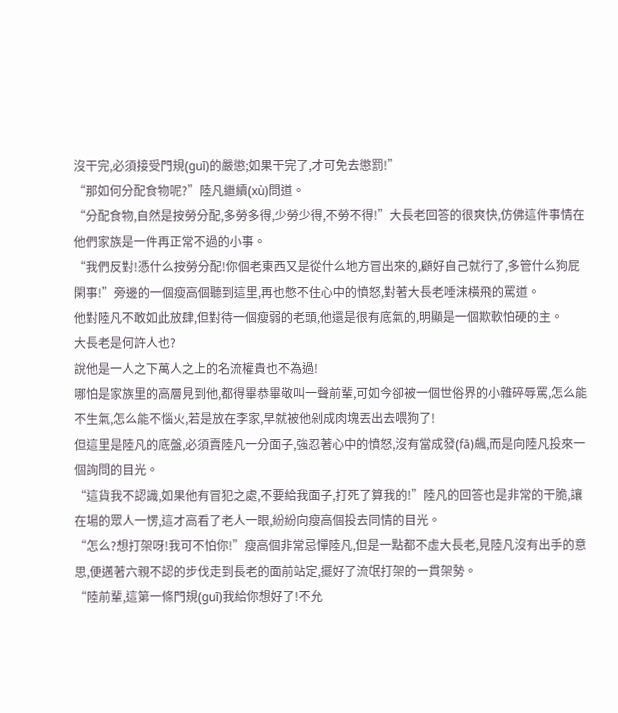沒干完,必須接受門規(guī)的嚴懲;如果干完了,才可免去懲罰!”
“那如何分配食物呢?”陸凡繼續(xù)問道。
“分配食物,自然是按勞分配,多勞多得,少勞少得,不勞不得!”大長老回答的很爽快,仿佛這件事情在他們家族是一件再正常不過的小事。
“我們反對!憑什么按勞分配!你個老東西又是從什么地方冒出來的,顧好自己就行了,多管什么狗屁閑事!”旁邊的一個瘦高個聽到這里,再也憋不住心中的憤怒,對著大長老唾沫橫飛的罵道。
他對陸凡不敢如此放肆,但對待一個瘦弱的老頭,他還是很有底氣的,明顯是一個欺軟怕硬的主。
大長老是何許人也?
說他是一人之下萬人之上的名流權貴也不為過!
哪怕是家族里的高層見到他,都得畢恭畢敬叫一聲前輩,可如今卻被一個世俗界的小雜碎辱罵,怎么能不生氣,怎么能不惱火,若是放在李家,早就被他剁成肉塊丟出去喂狗了!
但這里是陸凡的底盤,必須賣陸凡一分面子,強忍著心中的憤怒,沒有當成發(fā)飆,而是向陸凡投來一個詢問的目光。
“這貨我不認識,如果他有冒犯之處,不要給我面子,打死了算我的!”陸凡的回答也是非常的干脆,讓在場的眾人一愣,這才高看了老人一眼,紛紛向瘦高個投去同情的目光。
“怎么?想打架呀!我可不怕你!”瘦高個非常忌憚陸凡,但是一點都不虛大長老,見陸凡沒有出手的意思,便邁著六親不認的步伐走到長老的面前站定,擺好了流氓打架的一貫架勢。
“陸前輩,這第一條門規(guī)我給你想好了!不允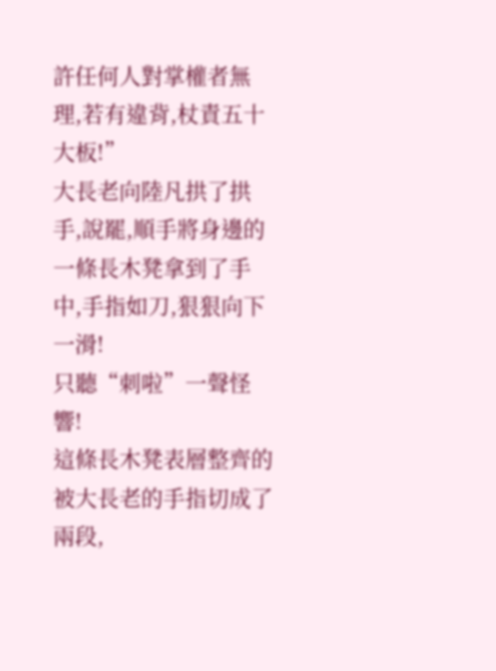許任何人對掌權者無理,若有違背,杖責五十大板!”
大長老向陸凡拱了拱手,說罷,順手將身邊的一條長木凳拿到了手中,手指如刀,狠狠向下一滑!
只聽“刺啦”一聲怪響!
這條長木凳表層整齊的被大長老的手指切成了兩段,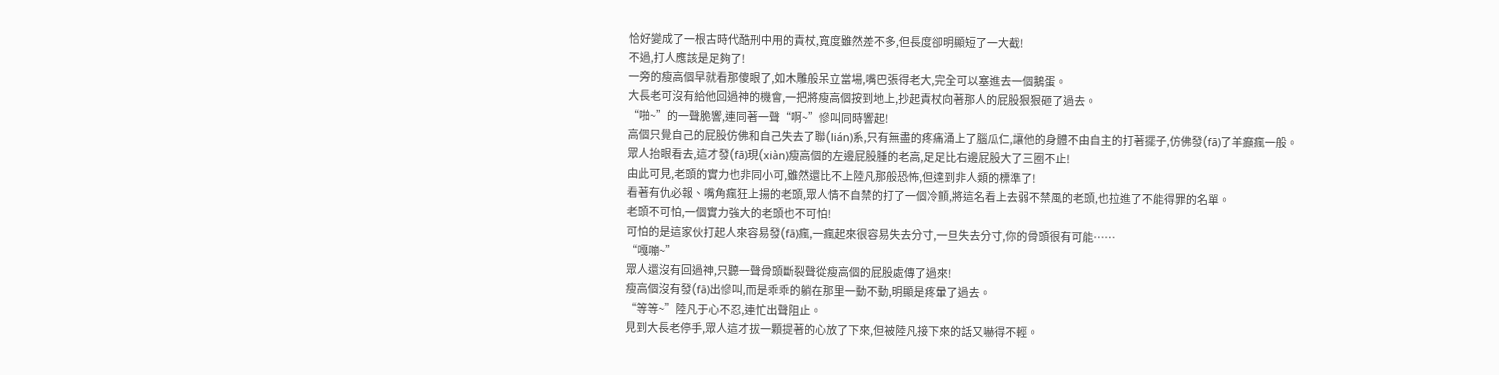恰好變成了一根古時代酷刑中用的責杖,寬度雖然差不多,但長度卻明顯短了一大截!
不過,打人應該是足夠了!
一旁的瘦高個早就看那傻眼了,如木雕般呆立當場,嘴巴張得老大,完全可以塞進去一個鵝蛋。
大長老可沒有給他回過神的機會,一把將瘦高個按到地上,抄起責杖向著那人的屁股狠狠砸了過去。
“啪~”的一聲脆響,連同著一聲“啊~”慘叫同時響起!
高個只覺自己的屁股仿佛和自己失去了聯(lián)系,只有無盡的疼痛涌上了腦瓜仁,讓他的身體不由自主的打著擺子,仿佛發(fā)了羊癲瘋一般。
眾人抬眼看去,這才發(fā)現(xiàn)瘦高個的左邊屁股腫的老高,足足比右邊屁股大了三圈不止!
由此可見,老頭的實力也非同小可,雖然還比不上陸凡那般恐怖,但達到非人類的標準了!
看著有仇必報、嘴角瘋狂上揚的老頭,眾人情不自禁的打了一個冷顫,將這名看上去弱不禁風的老頭,也拉進了不能得罪的名單。
老頭不可怕,一個實力強大的老頭也不可怕!
可怕的是這家伙打起人來容易發(fā)瘋,一瘋起來很容易失去分寸,一旦失去分寸,你的骨頭很有可能……
“嘎嘣~”
眾人還沒有回過神,只聽一聲骨頭斷裂聲從瘦高個的屁股處傳了過來!
瘦高個沒有發(fā)出慘叫,而是乖乖的躺在那里一動不動,明顯是疼暈了過去。
“等等~”陸凡于心不忍,連忙出聲阻止。
見到大長老停手,眾人這才拔一顆提著的心放了下來,但被陸凡接下來的話又嚇得不輕。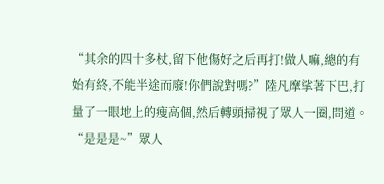“其余的四十多杖,留下他傷好之后再打!做人嘛,總的有始有終,不能半途而廢!你們說對嗎?”陸凡摩挲著下巴,打量了一眼地上的瘦高個,然后轉頭掃視了眾人一圈,問道。
“是是是~”眾人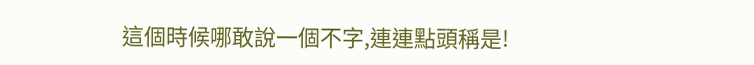這個時候哪敢說一個不字,連連點頭稱是!